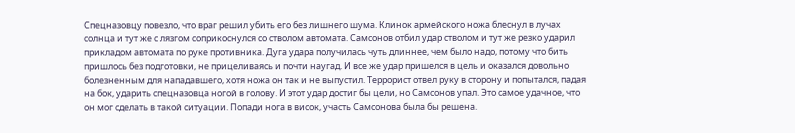Спецназовцу повезло, что враг решил убить его без лишнего шума. Клинок армейского ножа блеснул в лучах солнца и тут же с лязгом соприкоснулся со стволом автомата. Самсонов отбил удар стволом и тут же резко ударил прикладом автомата по руке противника. Дуга удара получилась чуть длиннее, чем было надо, потому что бить пришлось без подготовки, не прицеливаясь и почти наугад. И все же удар пришелся в цель и оказался довольно болезненным для нападавшего, хотя ножа он так и не выпустил. Террорист отвел руку в сторону и попытался, падая на бок, ударить спецназовца ногой в голову. И этот удар достиг бы цели, но Самсонов упал. Это самое удачное, что он мог сделать в такой ситуации. Попади нога в висок, участь Самсонова была бы решена.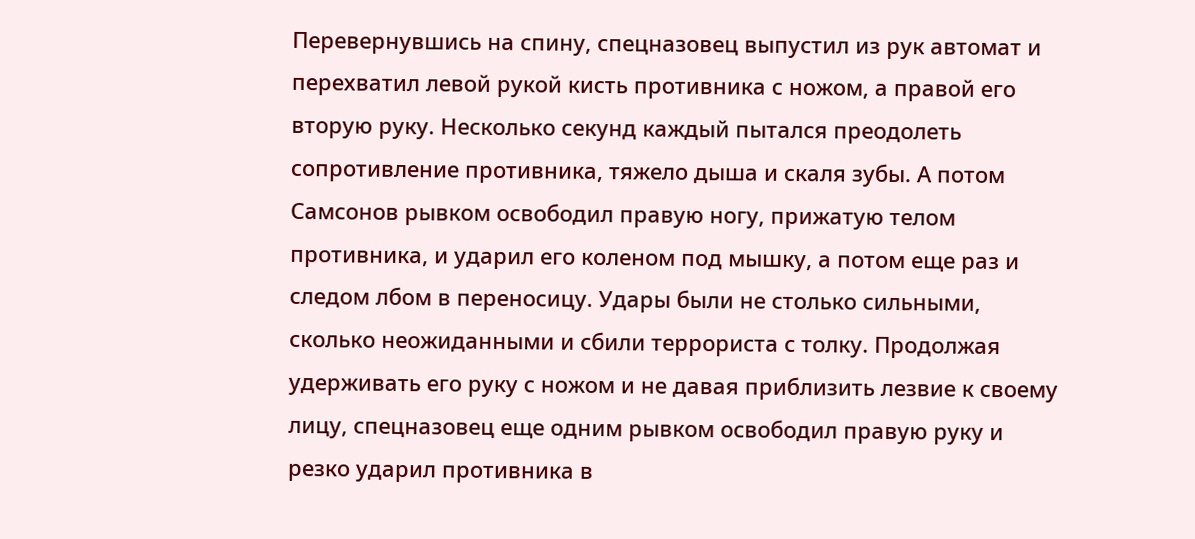Перевернувшись на спину, спецназовец выпустил из рук автомат и перехватил левой рукой кисть противника с ножом, а правой его вторую руку. Несколько секунд каждый пытался преодолеть сопротивление противника, тяжело дыша и скаля зубы. А потом Самсонов рывком освободил правую ногу, прижатую телом противника, и ударил его коленом под мышку, а потом еще раз и следом лбом в переносицу. Удары были не столько сильными, сколько неожиданными и сбили террориста с толку. Продолжая удерживать его руку с ножом и не давая приблизить лезвие к своему лицу, спецназовец еще одним рывком освободил правую руку и резко ударил противника в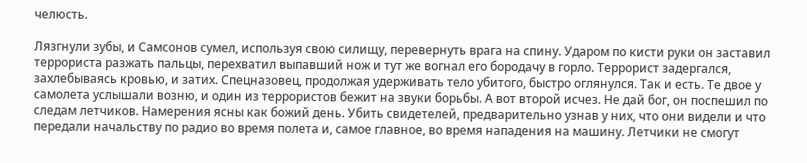челюсть.

Лязгнули зубы, и Самсонов сумел, используя свою силищу, перевернуть врага на спину. Ударом по кисти руки он заставил террориста разжать пальцы, перехватил выпавший нож и тут же вогнал его бородачу в горло. Террорист задергался, захлебываясь кровью, и затих. Спецназовец, продолжая удерживать тело убитого, быстро оглянулся. Так и есть. Те двое у самолета услышали возню, и один из террористов бежит на звуки борьбы. А вот второй исчез. Не дай бог, он поспешил по следам летчиков. Намерения ясны как божий день. Убить свидетелей, предварительно узнав у них, что они видели и что передали начальству по радио во время полета и, самое главное, во время нападения на машину. Летчики не смогут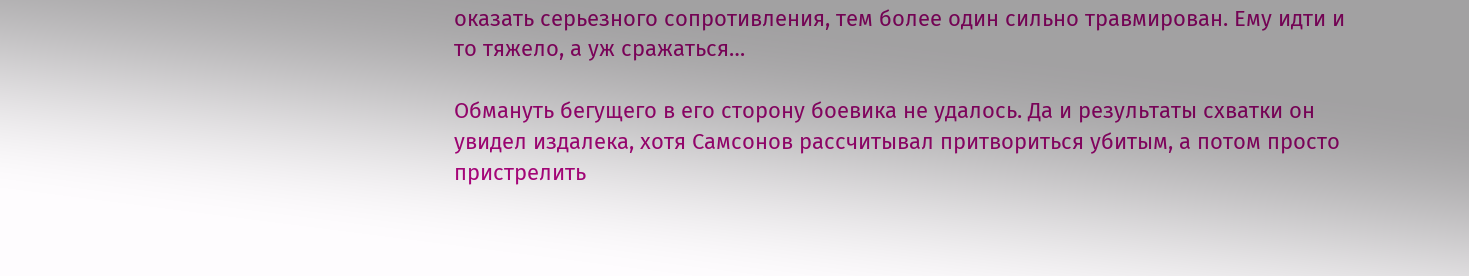оказать серьезного сопротивления, тем более один сильно травмирован. Ему идти и то тяжело, а уж сражаться…

Обмануть бегущего в его сторону боевика не удалось. Да и результаты схватки он увидел издалека, хотя Самсонов рассчитывал притвориться убитым, а потом просто пристрелить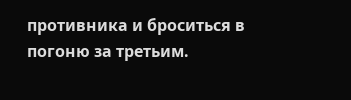противника и броситься в погоню за третьим.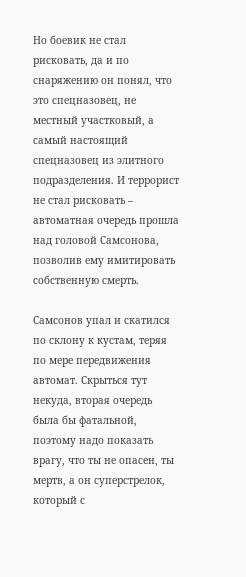Но боевик не стал рисковать, да и по снаряжению он понял, что это спецназовец, не местный участковый, а самый настоящий спецназовец из элитного подразделения. И террорист не стал рисковать – автоматная очередь прошла над головой Самсонова, позволив ему имитировать собственную смерть.

Самсонов упал и скатился по склону к кустам, теряя по мере передвижения автомат. Скрыться тут некуда, вторая очередь была бы фатальной, поэтому надо показать врагу, что ты не опасен, ты мертв, а он суперстрелок, который с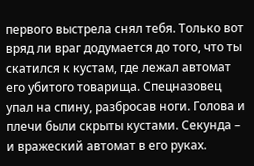первого выстрела снял тебя. Только вот вряд ли враг додумается до того, что ты скатился к кустам, где лежал автомат его убитого товарища. Спецназовец упал на спину, разбросав ноги. Голова и плечи были скрыты кустами. Секунда – и вражеский автомат в его руках.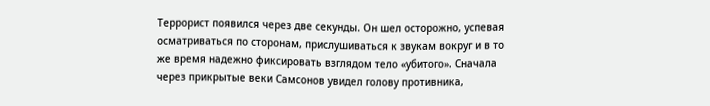Террорист появился через две секунды. Он шел осторожно, успевая осматриваться по сторонам, прислушиваться к звукам вокруг и в то же время надежно фиксировать взглядом тело «убитого». Сначала через прикрытые веки Самсонов увидел голову противника,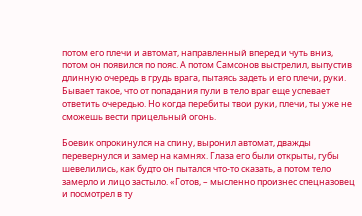потом его плечи и автомат, направленный вперед и чуть вниз, потом он появился по пояс. А потом Самсонов выстрелил, выпустив длинную очередь в грудь врага, пытаясь задеть и его плечи, руки. Бывает такое, что от попадания пули в тело враг еще успевает ответить очередью. Но когда перебиты твои руки, плечи, ты уже не сможешь вести прицельный огонь.

Боевик опрокинулся на спину, выронил автомат, дважды перевернулся и замер на камнях. Глаза его были открыты, губы шевелились, как будто он пытался что-то сказать, а потом тело замерло и лицо застыло. «Готов, – мысленно произнес спецназовец и посмотрел в ту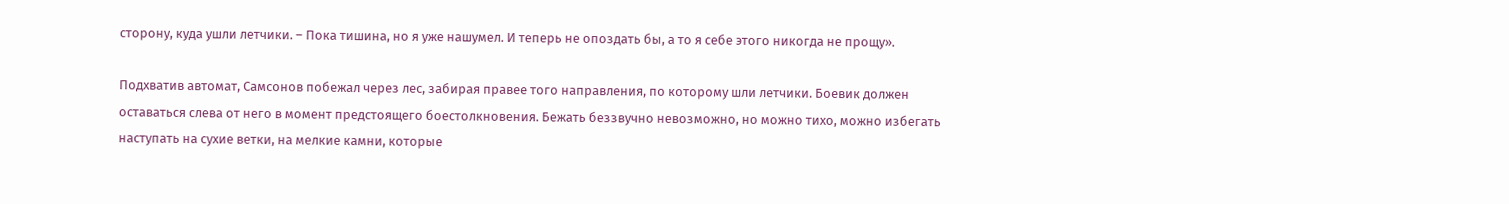сторону, куда ушли летчики. – Пока тишина, но я уже нашумел. И теперь не опоздать бы, а то я себе этого никогда не прощу».

Подхватив автомат, Самсонов побежал через лес, забирая правее того направления, по которому шли летчики. Боевик должен оставаться слева от него в момент предстоящего боестолкновения. Бежать беззвучно невозможно, но можно тихо, можно избегать наступать на сухие ветки, на мелкие камни, которые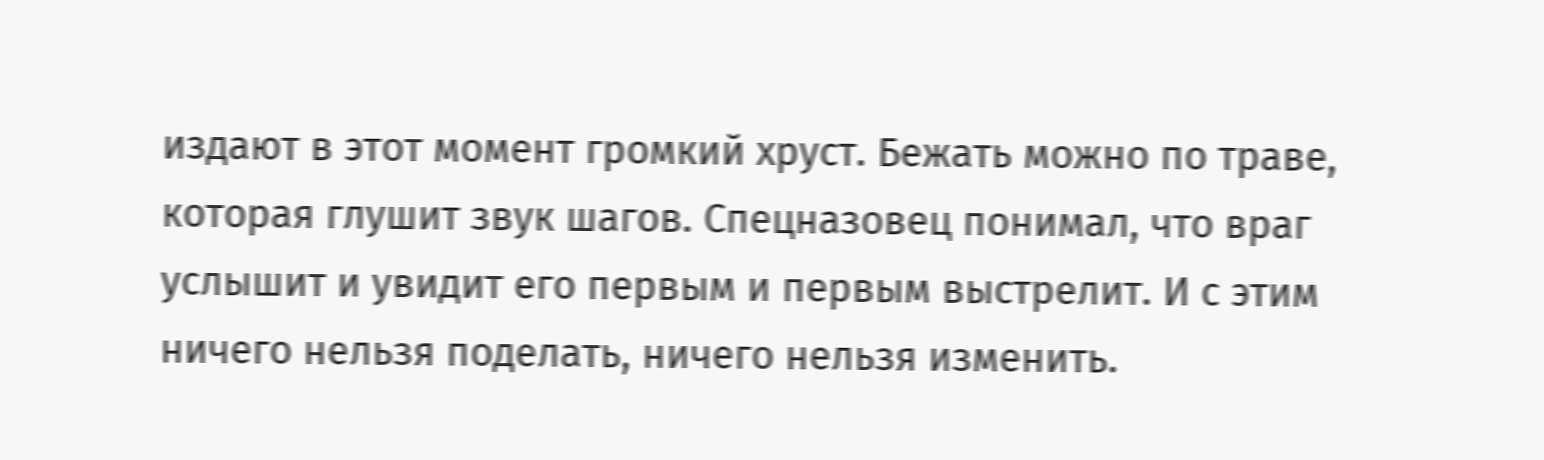издают в этот момент громкий хруст. Бежать можно по траве, которая глушит звук шагов. Спецназовец понимал, что враг услышит и увидит его первым и первым выстрелит. И с этим ничего нельзя поделать, ничего нельзя изменить.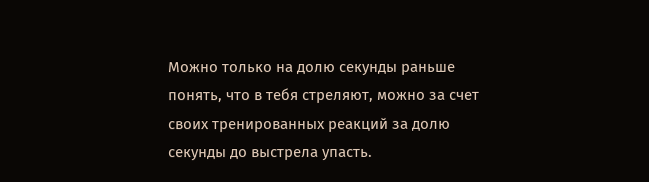Можно только на долю секунды раньше понять, что в тебя стреляют, можно за счет своих тренированных реакций за долю секунды до выстрела упасть.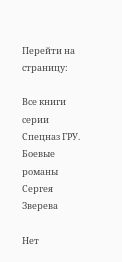Перейти на страницу:

Все книги серии Спецназ ГРУ. Боевые романы Сергея Зверева

Нет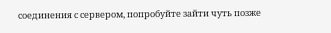соединения с сервером, попробуйте зайти чуть позже